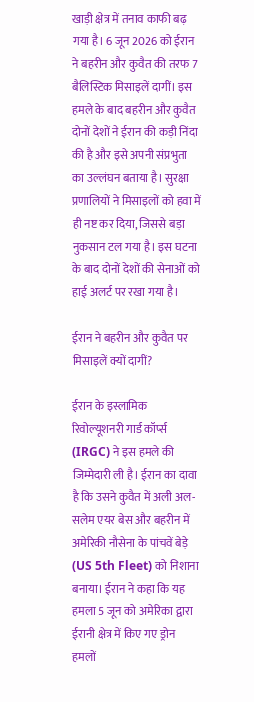खाड़ी क्षेत्र में तनाव काफी बढ़ गया है। 6 जून 2026 को ईरान ने बहरीन और कुवैत की तरफ 7 बैलिस्टिक मिसाइलें दागीं। इस हमले के बाद बहरीन और कुवैत दोनों देशों ने ईरान की कड़ी निंदा की है और इसे अपनी संप्रभुता का उल्लंघन बताया है। सुरक्षा प्रणालियों ने मिसाइलों को हवा में ही नष्ट कर दिया, जिससे बड़ा नुकसान टल गया है। इस घटना के बाद दोनों देशों की सेनाओं को हाई अलर्ट पर रखा गया है।

ईरान ने बहरीन और कुवैत पर मिसाइलें क्यों दागीं?

ईरान के इस्लामिक रिवोल्यूशनरी गार्ड कॉर्प्स (IRGC) ने इस हमले की जिम्मेदारी ली है। ईरान का दावा है कि उसने कुवैत में अली अल-सलेम एयर बेस और बहरीन में अमेरिकी नौसेना के पांचवें बेड़े (US 5th Fleet) को निशाना बनाया। ईरान ने कहा कि यह हमला 5 जून को अमेरिका द्वारा ईरानी क्षेत्र में किए गए ड्रोन हमलों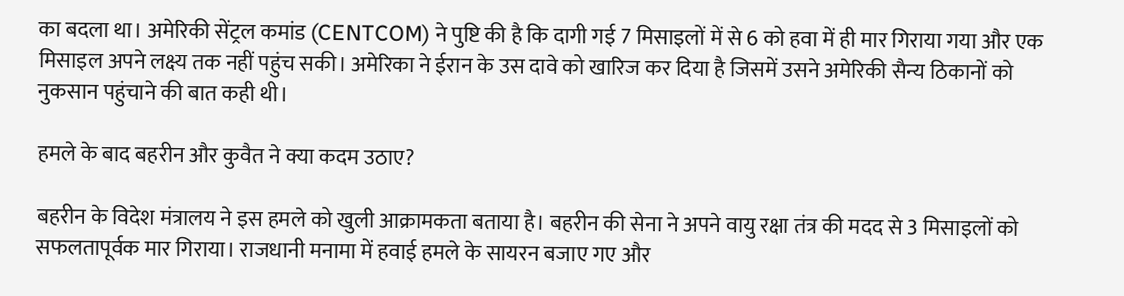का बदला था। अमेरिकी सेंट्रल कमांड (CENTCOM) ने पुष्टि की है कि दागी गई 7 मिसाइलों में से 6 को हवा में ही मार गिराया गया और एक मिसाइल अपने लक्ष्य तक नहीं पहुंच सकी। अमेरिका ने ईरान के उस दावे को खारिज कर दिया है जिसमें उसने अमेरिकी सैन्य ठिकानों को नुकसान पहुंचाने की बात कही थी।

हमले के बाद बहरीन और कुवैत ने क्या कदम उठाए?

बहरीन के विदेश मंत्रालय ने इस हमले को खुली आक्रामकता बताया है। बहरीन की सेना ने अपने वायु रक्षा तंत्र की मदद से 3 मिसाइलों को सफलतापूर्वक मार गिराया। राजधानी मनामा में हवाई हमले के सायरन बजाए गए और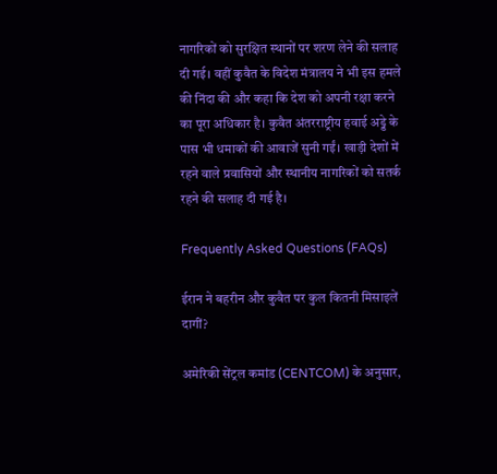नागरिकों को सुरक्षित स्थानों पर शरण लेने की सलाह दी गई। वहीं कुवैत के विदेश मंत्रालय ने भी इस हमले की निंदा की और कहा कि देश को अपनी रक्षा करने का पूरा अधिकार है। कुवैत अंतरराष्ट्रीय हवाई अड्डे के पास भी धमाकों की आवाजें सुनी गईं। खाड़ी देशों में रहने वाले प्रवासियों और स्थानीय नागरिकों को सतर्क रहने की सलाह दी गई है।

Frequently Asked Questions (FAQs)

ईरान ने बहरीन और कुवैत पर कुल कितनी मिसाइलें दागीं?

अमेरिकी सेंट्रल कमांड (CENTCOM) के अनुसार,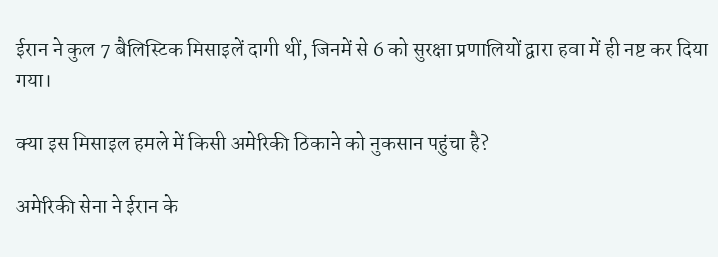ईरान ने कुल 7 बैलिस्टिक मिसाइलें दागी थीं, जिनमें से 6 को सुरक्षा प्रणालियों द्वारा हवा में ही नष्ट कर दिया गया।

क्या इस मिसाइल हमले में किसी अमेरिकी ठिकाने को नुकसान पहुंचा है?

अमेरिकी सेना ने ईरान के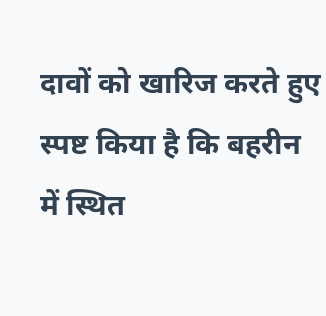दावों को खारिज करते हुए स्पष्ट किया है कि बहरीन में स्थित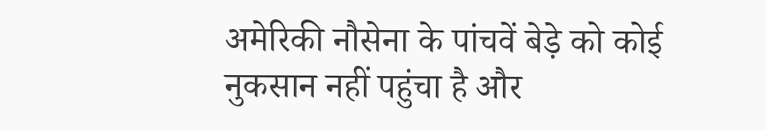अमेरिकी नौसेना के पांचवें बेड़े को कोई नुकसान नहीं पहुंचा है और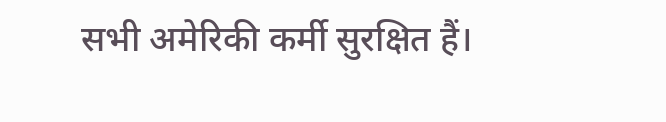सभी अमेरिकी कर्मी सुरक्षित हैं।